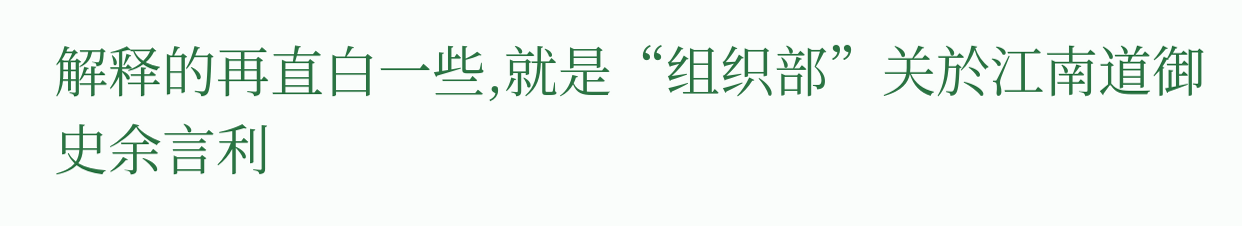解释的再直白一些,就是“组织部”关於江南道御史余言利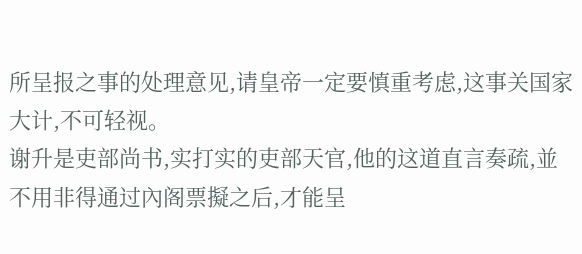所呈报之事的处理意见,请皇帝一定要慎重考虑,这事关国家大计,不可轻视。
谢升是吏部尚书,实打实的吏部天官,他的这道直言奏疏,並不用非得通过內阁票擬之后,才能呈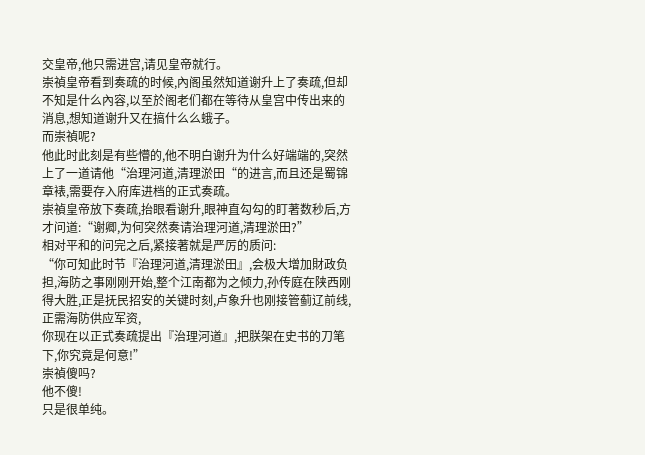交皇帝,他只需进宫,请见皇帝就行。
崇禎皇帝看到奏疏的时候,內阁虽然知道谢升上了奏疏,但却不知是什么內容,以至於阁老们都在等待从皇宫中传出来的消息,想知道谢升又在搞什么么蛾子。
而崇禎呢?
他此时此刻是有些懵的,他不明白谢升为什么好端端的,突然上了一道请他“治理河道,清理淤田“的进言,而且还是蜀锦章裱,需要存入府库进档的正式奏疏。
崇禎皇帝放下奏疏,抬眼看谢升,眼神直勾勾的盯著数秒后,方才问道:“谢卿,为何突然奏请治理河道,清理淤田?”
相对平和的问完之后,紧接著就是严厉的质问:
“你可知此时节『治理河道,清理淤田』,会极大增加財政负担,海防之事刚刚开始,整个江南都为之倾力,孙传庭在陕西刚得大胜,正是抚民招安的关键时刻,卢象升也刚接管蓟辽前线,正需海防供应军资,
你现在以正式奏疏提出『治理河道』,把朕架在史书的刀笔下,你究竟是何意!”
崇禎傻吗?
他不傻!
只是很单纯。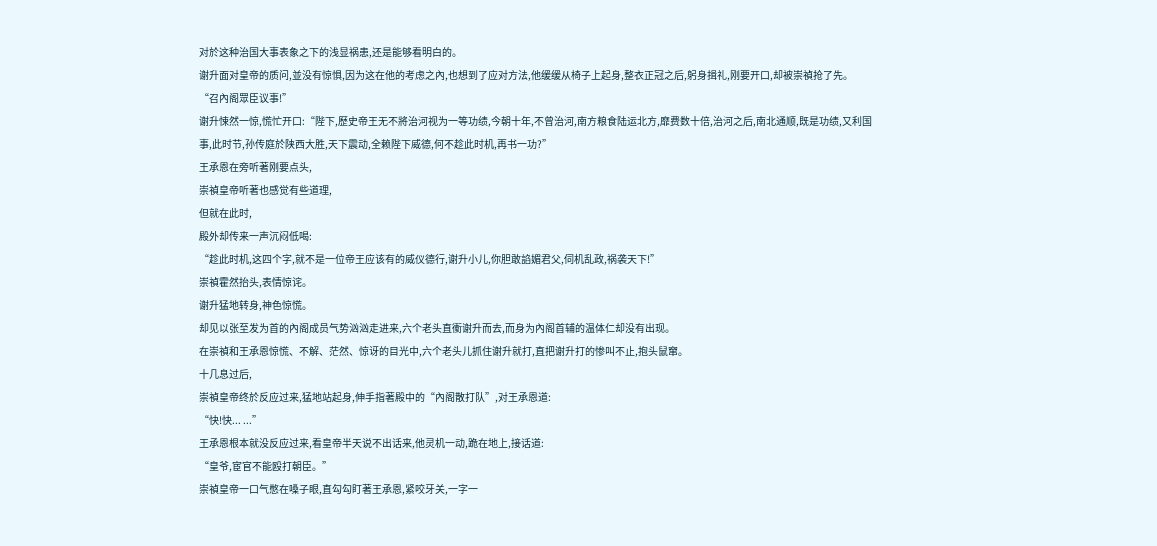对於这种治国大事表象之下的浅显祸患,还是能够看明白的。
谢升面对皇帝的质问,並没有惊惧,因为这在他的考虑之內,也想到了应对方法,他缓缓从椅子上起身,整衣正冠之后,躬身揖礼,刚要开口,却被崇禎抢了先。
“召內阁眾臣议事!”
谢升悚然一惊,慌忙开口:“陛下,歷史帝王无不將治河视为一等功绩,今朝十年,不曾治河,南方粮食陆运北方,靡费数十倍,治河之后,南北通顺,既是功绩,又利国事,此时节,孙传庭於陕西大胜,天下震动,全赖陛下威德,何不趁此时机,再书一功?”
王承恩在旁听著刚要点头,
崇禎皇帝听著也感觉有些道理,
但就在此时,
殿外却传来一声沉闷低喝:
“趁此时机,这四个字,就不是一位帝王应该有的威仪德行,谢升小儿,你胆敢諂媚君父,伺机乱政,祸袭天下!”
崇禎霍然抬头,表情惊诧。
谢升猛地转身,神色惊慌。
却见以张至发为首的內阁成员气势汹汹走进来,六个老头直衝谢升而去,而身为內阁首辅的温体仁却没有出现。
在崇禎和王承恩惊慌、不解、茫然、惊讶的目光中,六个老头儿抓住谢升就打,直把谢升打的惨叫不止,抱头鼠窜。
十几息过后,
崇禎皇帝终於反应过来,猛地站起身,伸手指著殿中的“內阁散打队”,对王承恩道:
“快!快... ...”
王承恩根本就没反应过来,看皇帝半天说不出话来,他灵机一动,跪在地上,接话道:
“皇爷,宦官不能殴打朝臣。”
崇禎皇帝一口气憋在嗓子眼,直勾勾盯著王承恩,紧咬牙关,一字一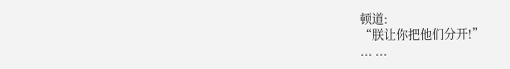顿道:
“朕让你把他们分开!”
... ...